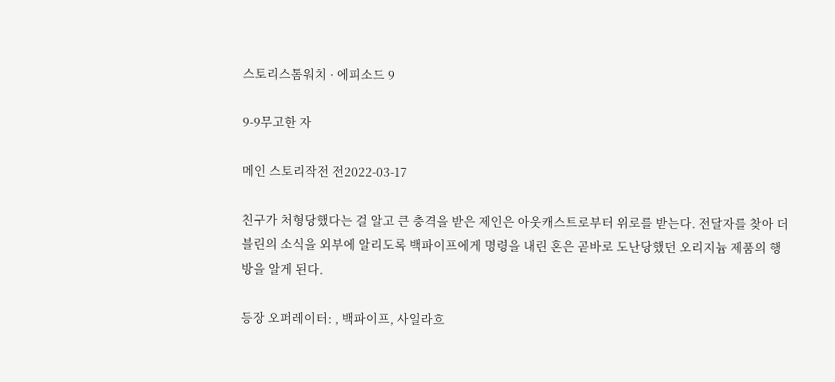스토리스톰워치 · 에피소드 9

9-9무고한 자

메인 스토리작전 전2022-03-17

친구가 처형당했다는 걸 알고 큰 충격을 받은 제인은 아웃캐스트로부터 위로를 받는다. 전달자를 찾아 더블린의 소식을 외부에 알리도록 백파이프에게 명령을 내린 혼은 곧바로 도난당했던 오리지늄 제품의 행방을 알게 된다.

등장 오퍼레이터: , 백파이프, 사일라흐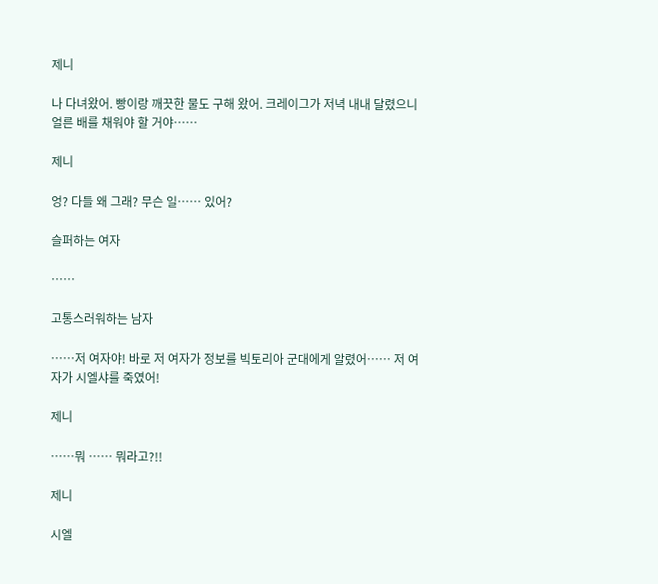제니

나 다녀왔어. 빵이랑 깨끗한 물도 구해 왔어. 크레이그가 저녁 내내 달렸으니 얼른 배를 채워야 할 거야……

제니

엉? 다들 왜 그래? 무슨 일…… 있어?

슬퍼하는 여자

……

고통스러워하는 남자

……저 여자야! 바로 저 여자가 정보를 빅토리아 군대에게 알렸어…… 저 여자가 시엘샤를 죽였어!

제니

……뭐 …… 뭐라고?!!

제니

시엘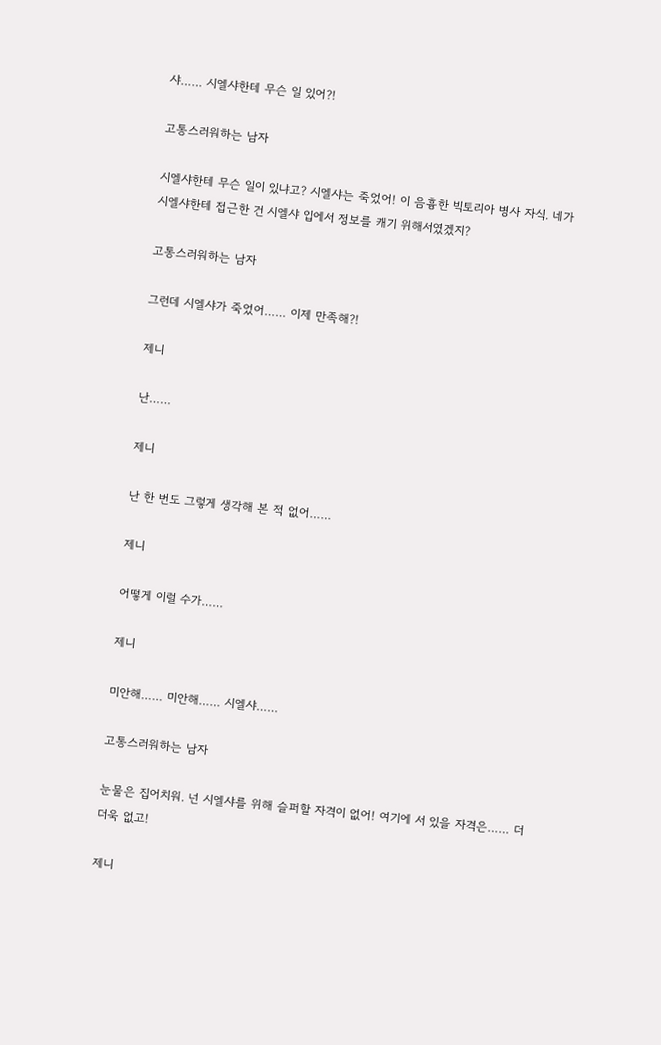샤…… 시엘샤한테 무슨 일 있어?!

고통스러워하는 남자

시엘샤한테 무슨 일이 있냐고? 시엘샤는 죽었어! 이 음흉한 빅토리아 병사 자식. 네가 시엘샤한테 접근한 건 시엘샤 입에서 정보를 캐기 위해서였겠지?

고통스러워하는 남자

그런데 시엘샤가 죽었어…… 이제 만족해?!

제니

난……

제니

난 한 번도 그렇게 생각해 본 적 없어……

제니

어떻게 이럴 수가……

제니

미안해…… 미안해…… 시엘샤……

고통스러워하는 남자

눈물은 집어치워. 넌 시엘샤를 위해 슬퍼할 자격이 없어! 여기에 서 있을 자격은…… 더더욱 없고!

제니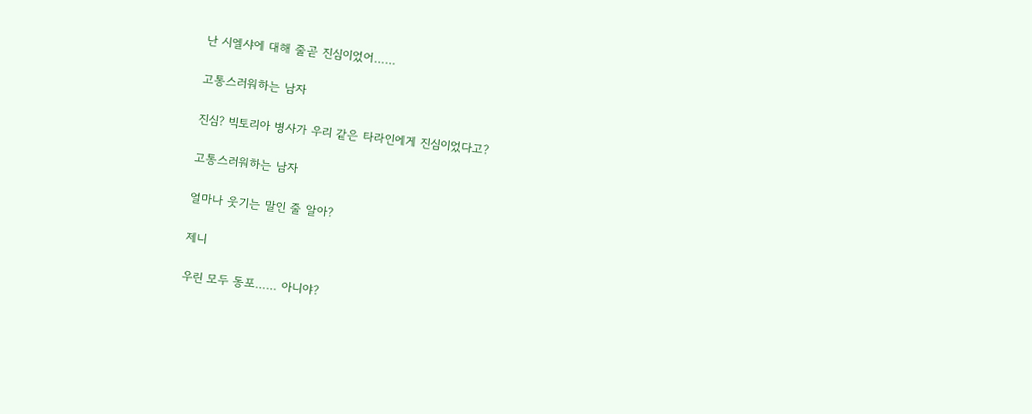난 시엘샤에 대해 줄곧 진심이었어……

고통스러워하는 남자

진심? 빅토리아 병사가 우리 같은 타라인에게 진심이었다고?

고통스러워하는 남자

얼마나 웃기는 말인 줄 알아?

제니

우린 모두 동포…… 아니야?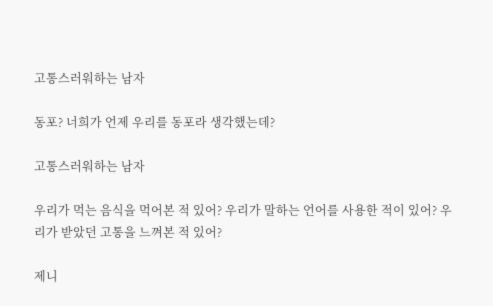고통스러워하는 남자

동포? 너희가 언제 우리를 동포라 생각했는데?

고통스러워하는 남자

우리가 먹는 음식을 먹어본 적 있어? 우리가 말하는 언어를 사용한 적이 있어? 우리가 받았던 고통을 느껴본 적 있어?

제니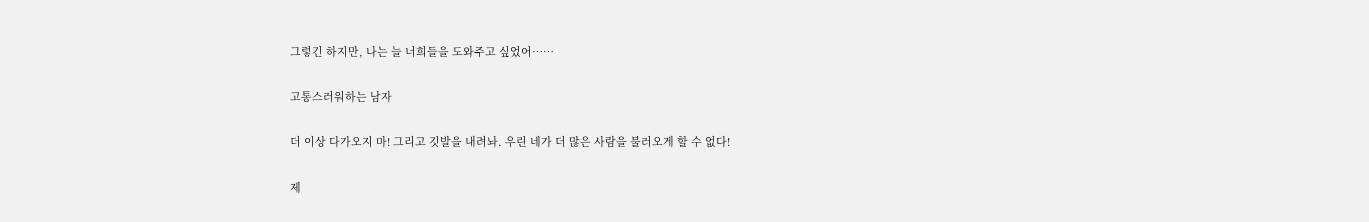그렇긴 하지만, 나는 늘 너희들을 도와주고 싶었어……

고통스러워하는 남자

더 이상 다가오지 마! 그리고 깃발을 내려놔. 우린 네가 더 많은 사람을 불러오게 할 수 없다!

제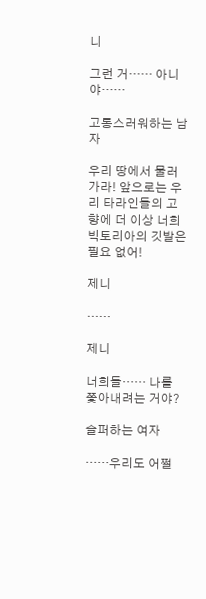니

그런 거…… 아니야……

고통스러워하는 남자

우리 땅에서 물러가라! 앞으로는 우리 타라인들의 고향에 더 이상 너희 빅토리아의 깃발은 필요 없어!

제니

……

제니

너희들…… 나를 쫓아내려는 거야?

슬퍼하는 여자

……우리도 어쩔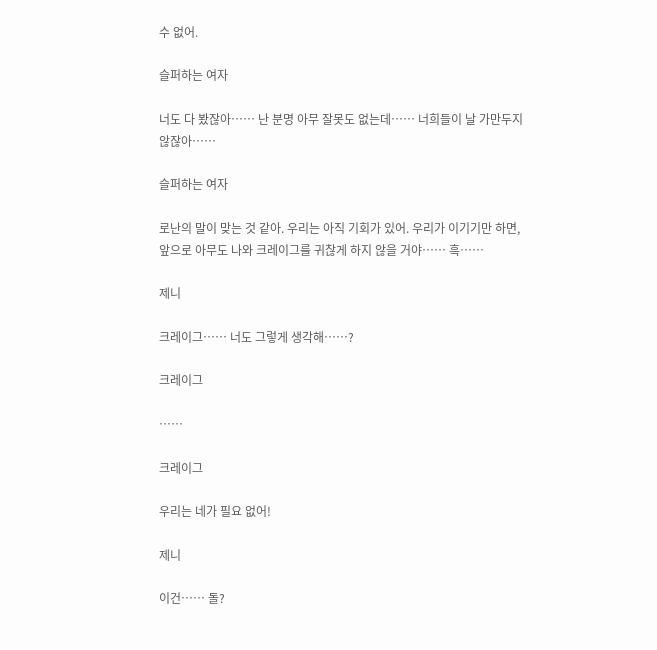수 없어.

슬퍼하는 여자

너도 다 봤잖아…… 난 분명 아무 잘못도 없는데…… 너희들이 날 가만두지 않잖아……

슬퍼하는 여자

로난의 말이 맞는 것 같아. 우리는 아직 기회가 있어. 우리가 이기기만 하면, 앞으로 아무도 나와 크레이그를 귀찮게 하지 않을 거야…… 흑……

제니

크레이그…… 너도 그렇게 생각해……?

크레이그

……

크레이그

우리는 네가 필요 없어!

제니

이건…… 돌?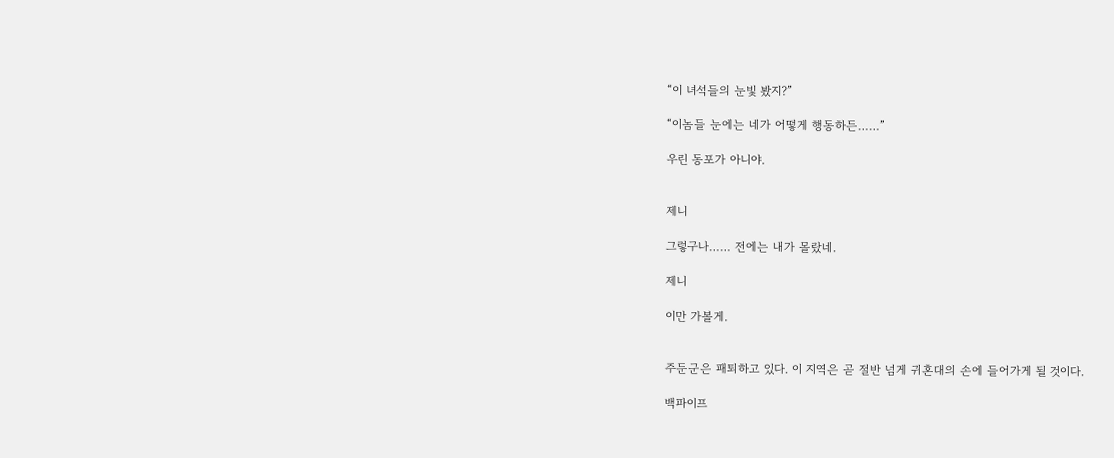“이 녀석들의 눈빛 봤지?”

“이놈들 눈에는 네가 어떻게 행동하든……”

우린 동포가 아니야.


제니

그렇구나…… 전에는 내가 몰랐네.

제니

이만 가볼게.


주둔군은 패퇴하고 있다. 이 지역은 곧 절반 넘게 귀혼대의 손에 들어가게 될 것이다.

백파이프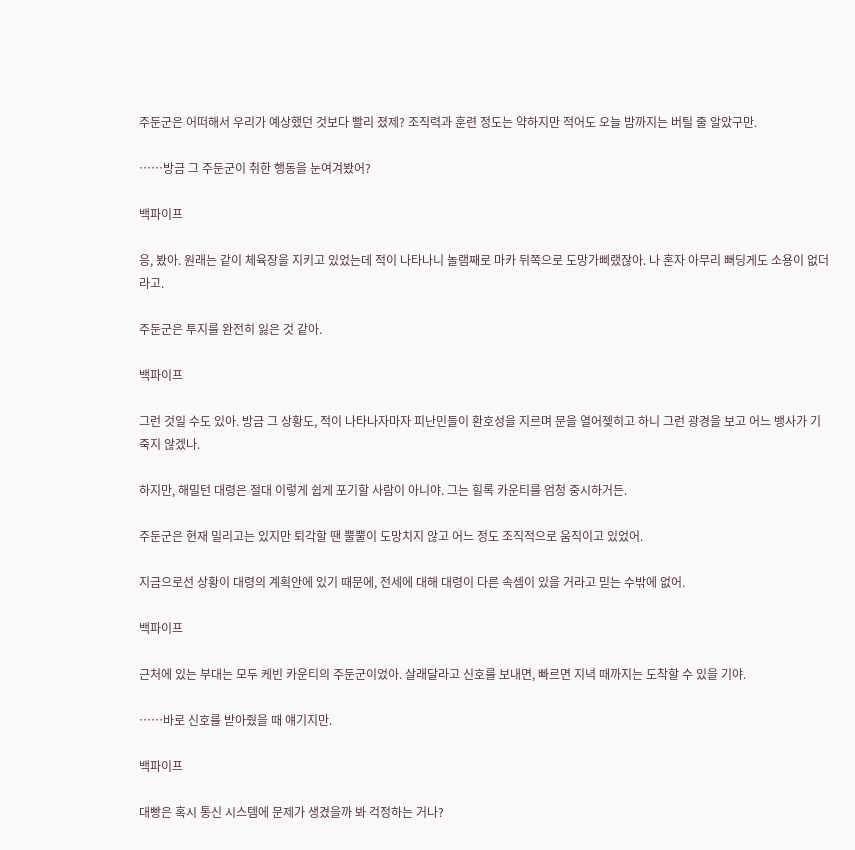주둔군은 어떠해서 우리가 예상했던 것보다 빨리 졌제? 조직력과 훈련 정도는 약하지만 적어도 오늘 밤까지는 버틸 줄 알았구만.

……방금 그 주둔군이 취한 행동을 눈여겨봤어?

백파이프

응, 봤아. 원래는 같이 체육장을 지키고 있었는데 적이 나타나니 놀램째로 마카 뒤쪽으로 도망가삐랬잖아. 나 혼자 아무리 뻐딩게도 소용이 없더라고.

주둔군은 투지를 완전히 잃은 것 같아.

백파이프

그런 것일 수도 있아. 방금 그 상황도, 적이 나타나자마자 피난민들이 환호성을 지르며 문을 열어젲히고 하니 그런 광경을 보고 어느 뱅사가 기죽지 않겠나.

하지만, 해밀턴 대령은 절대 이렇게 쉽게 포기할 사람이 아니야. 그는 힐록 카운티를 엄청 중시하거든.

주둔군은 현재 밀리고는 있지만 퇴각할 땐 뿔뿔이 도망치지 않고 어느 정도 조직적으로 움직이고 있었어.

지금으로선 상황이 대령의 계획안에 있기 때문에, 전세에 대해 대령이 다른 속셈이 있을 거라고 믿는 수밖에 없어.

백파이프

근처에 있는 부대는 모두 케빈 카운티의 주둔군이었아. 살래달라고 신호를 보내면, 빠르면 지녁 때까지는 도착할 수 있을 기야.

……바로 신호를 받아줬을 때 얘기지만.

백파이프

대빵은 혹시 통신 시스템에 문제가 생겼을까 봐 걱정하는 거나?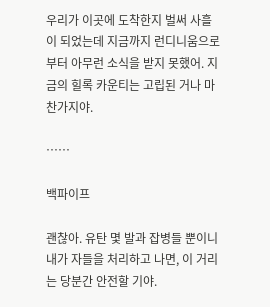우리가 이곳에 도착한지 벌써 사흘이 되었는데 지금까지 런디니움으로부터 아무런 소식을 받지 못했어. 지금의 힐록 카운티는 고립된 거나 마찬가지야.

……

백파이프

괜찮아. 유탄 몇 발과 잡병들 뿐이니 내가 자들을 처리하고 나면, 이 거리는 당분간 안전할 기야.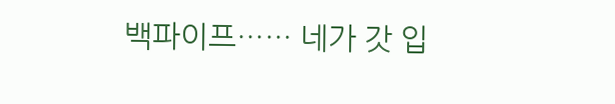백파이프…… 네가 갓 입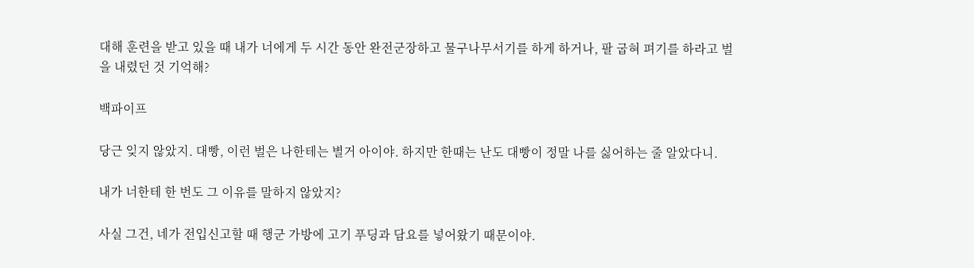대해 훈련을 받고 있을 때 내가 너에게 두 시간 동안 완전군장하고 물구나무서기를 하게 하거나, 팔 굽혀 펴기를 하라고 벌을 내렸던 것 기억해?

백파이프

당근 잊지 않았지. 대빵, 이런 벌은 나한테는 별거 아이야. 하지만 한때는 난도 대빵이 정말 나를 싫어하는 줄 알았다니.

내가 너한테 한 번도 그 이유를 말하지 않았지?

사실 그건, 네가 전입신고할 때 행군 가방에 고기 푸딩과 담요를 넣어왔기 때문이야.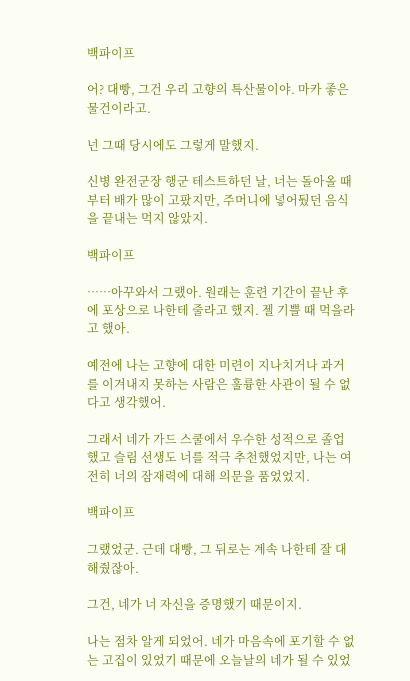백파이프

어? 대빵, 그건 우리 고향의 특산물이야. 마카 좋은 물건이라고.

넌 그때 당시에도 그렇게 말했지.

신병 완전군장 행군 테스트하던 날, 너는 돌아올 때부터 배가 많이 고팠지만, 주머니에 넣어뒀던 음식을 끝내는 먹지 않았지.

백파이프

……아꾸와서 그랬아. 원래는 훈련 기간이 끝난 후에 포상으로 나한테 줄라고 했지. 젤 기쁠 때 먹을라고 했아.

예전에 나는 고향에 대한 미련이 지나치거나 과거를 이겨내지 못하는 사람은 훌륭한 사관이 될 수 없다고 생각했어.

그래서 네가 가드 스쿨에서 우수한 성적으로 졸업했고 슬림 선생도 너를 적극 추천했었지만, 나는 여전히 너의 잠재력에 대해 의문을 품었었지.

백파이프

그랬었군. 근데 대빵, 그 뒤로는 계속 나한테 잘 대해줬잖아.

그건, 네가 너 자신을 증명했기 때문이지.

나는 점차 알게 되었어. 네가 마음속에 포기할 수 없는 고집이 있었기 때문에 오늘날의 네가 될 수 있었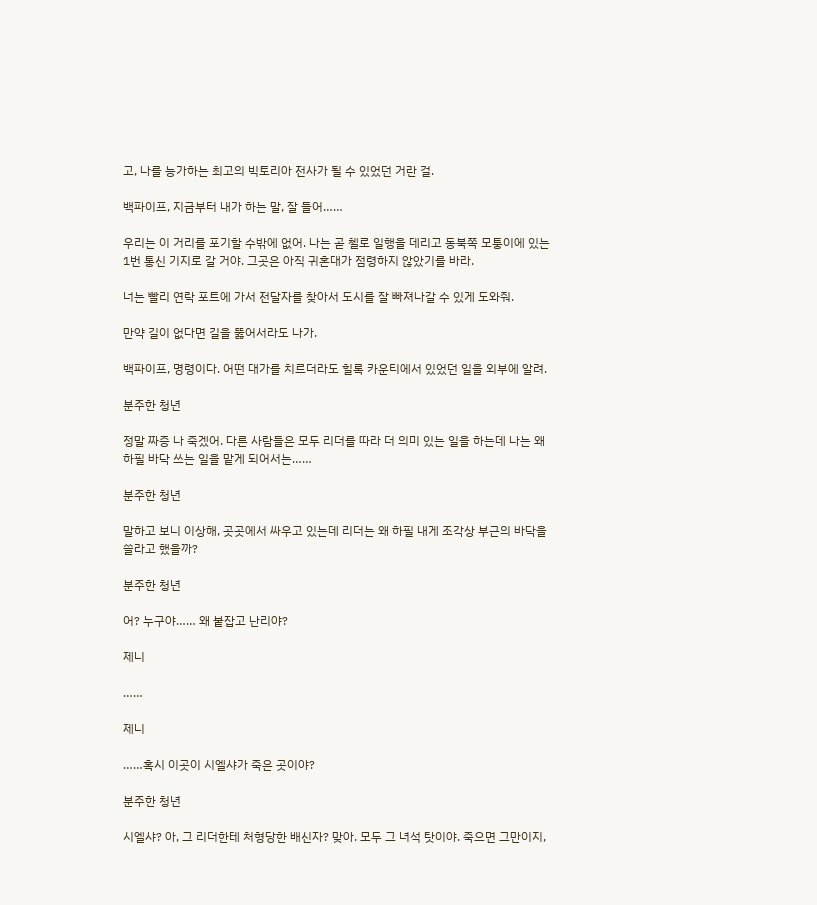고, 나를 능가하는 최고의 빅토리아 전사가 될 수 있었던 거란 걸.

백파이프, 지금부터 내가 하는 말, 잘 들어……

우리는 이 거리를 포기할 수밖에 없어. 나는 곧 첼로 일행을 데리고 동북쪽 모퉁이에 있는 1번 통신 기지로 갈 거야. 그곳은 아직 귀혼대가 점령하지 않았기를 바라.

너는 빨리 연락 포트에 가서 전달자를 찾아서 도시를 잘 빠져나갈 수 있게 도와줘.

만약 길이 없다면 길을 뚫어서라도 나가.

백파이프, 명령이다. 어떤 대가를 치르더라도 힐록 카운티에서 있었던 일을 외부에 알려.

분주한 청년

정말 짜증 나 죽겠어. 다른 사람들은 모두 리더를 따라 더 의미 있는 일을 하는데 나는 왜 하필 바닥 쓰는 일을 맡게 되어서는……

분주한 청년

말하고 보니 이상해, 곳곳에서 싸우고 있는데 리더는 왜 하필 내게 조각상 부근의 바닥을 쓸라고 했을까?

분주한 청년

어? 누구야…… 왜 붙잡고 난리야?

제니

……

제니

……혹시 이곳이 시엘샤가 죽은 곳이야?

분주한 청년

시엘샤? 아, 그 리더한테 처형당한 배신자? 맞아. 모두 그 녀석 탓이야. 죽으면 그만이지,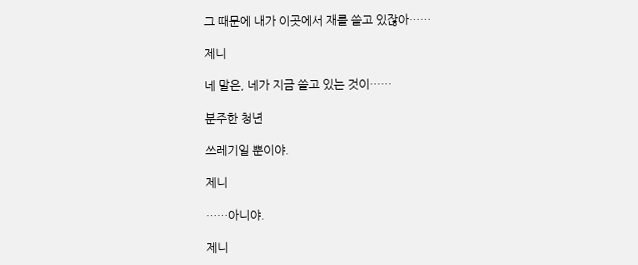그 때문에 내가 이곳에서 재를 쓸고 있잖아……

제니

네 말은, 네가 지금 쓸고 있는 것이……

분주한 청년

쓰레기일 뿐이야.

제니

……아니야.

제니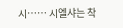시…… 시엘샤는 착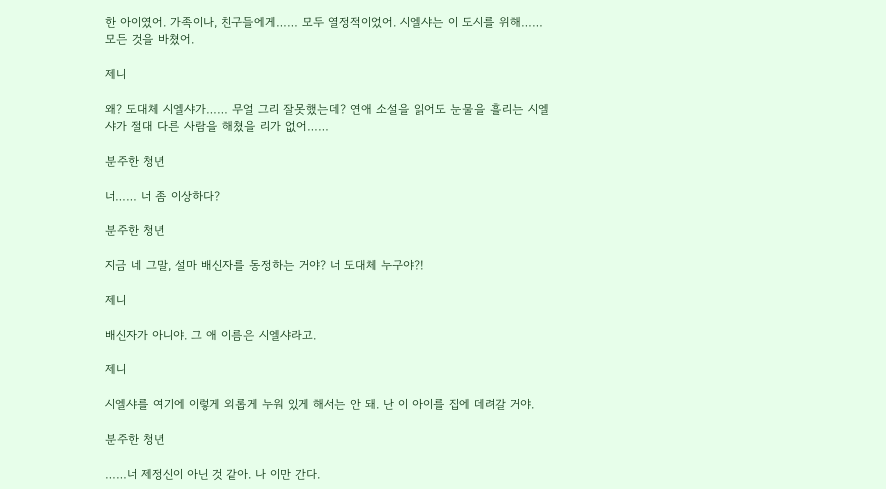한 아이였어. 가족이나, 친구들에게…… 모두 열정적이었어. 시엘샤는 이 도시를 위해…… 모든 것을 바쳤어.

제니

왜? 도대체 시엘샤가…… 무얼 그리 잘못했는데? 연애 소설을 읽어도 눈물을 흘리는 시엘샤가 절대 다른 사람을 해쳤을 리가 없어……

분주한 청년

너…… 너 좀 이상하다?

분주한 청년

지금 네 그말, 설마 배신자를 동정하는 거야? 너 도대체 누구야?!

제니

배신자가 아니야. 그 애 이름은 시엘샤라고.

제니

시엘샤를 여기에 이렇게 외롭게 누워 있게 해서는 안 돼. 난 이 아이를 집에 데려갈 거야.

분주한 청년

……너 제정신이 아닌 것 같아. 나 이만 간다.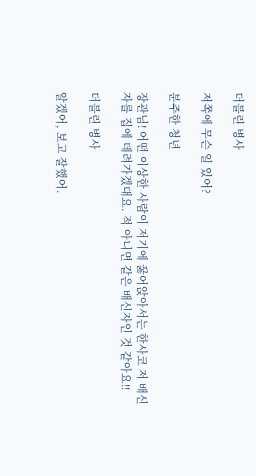더블린 병사

저쪽에 무슨 일 있어?

분주한 청년

장관님! 어떤 이상한 사람이 저기에 꿇어앉아서는 한사코 저 배신자를 집에 데려가겠대요. 적 아니면 같은 배신자인 것 같아요!!

더블린 병사

알겠어, 보고 잘했어.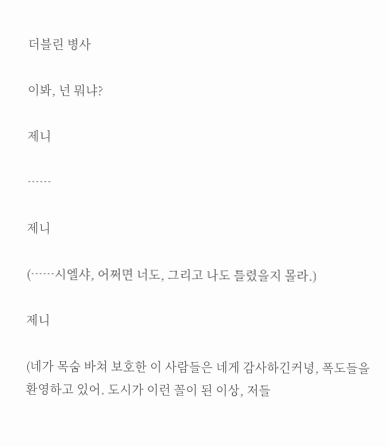더블린 병사

이봐, 넌 뭐냐?

제니

……

제니

(……시엘샤, 어쩌면 너도, 그리고 나도 틀렸을지 몰라.)

제니

(네가 목숨 바쳐 보호한 이 사람들은 네게 감사하긴커녕, 폭도들을 환영하고 있어. 도시가 이런 꼴이 된 이상, 저들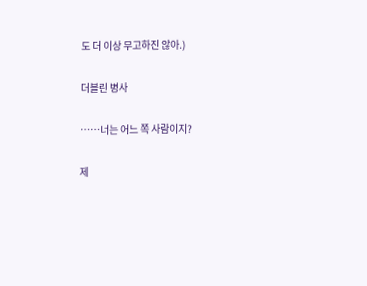도 더 이상 무고하진 않아.)

더블린 병사

……너는 어느 쪽 사람이지?

제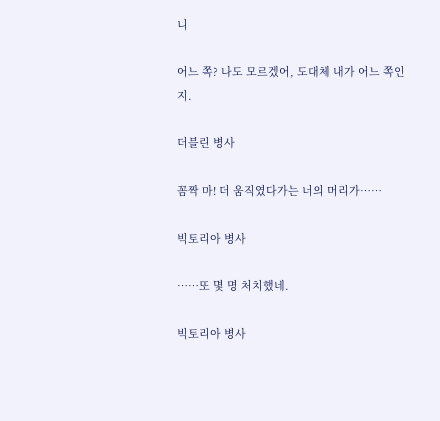니

어느 쪽? 나도 모르겠어, 도대체 내가 어느 쪽인지.

더블린 병사

꼼짝 마! 더 움직였다가는 너의 머리가……

빅토리아 병사

……또 몇 명 처치했네.

빅토리아 병사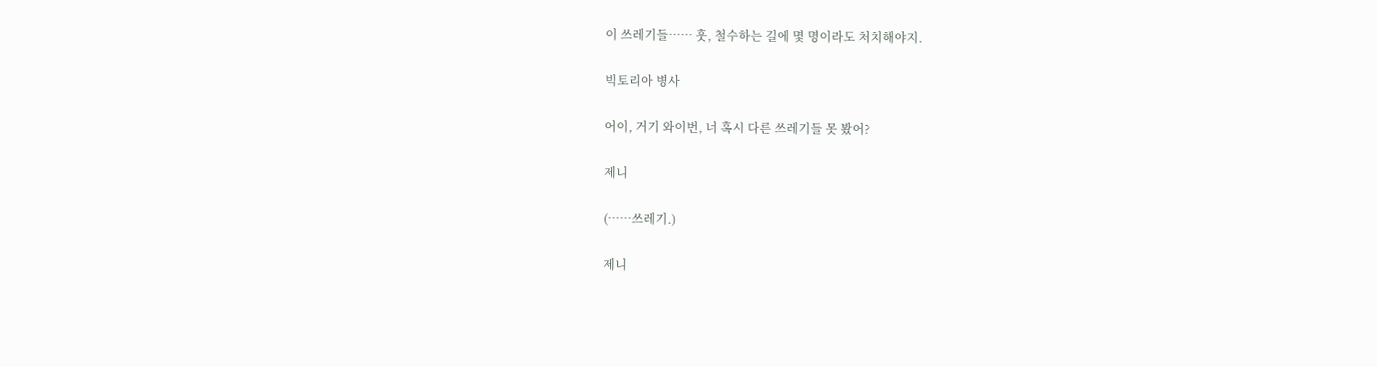이 쓰레기들…… 훗, 철수하는 길에 몇 명이라도 처치해야지.

빅토리아 병사

어이, 거기 와이번, 너 혹시 다른 쓰레기들 못 봤어?

제니

(……쓰레기.)

제니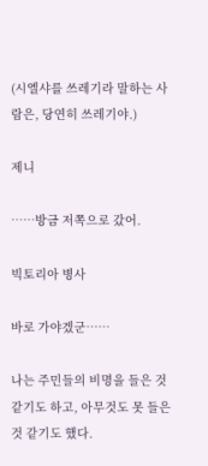(시엘샤를 쓰레기라 말하는 사람은, 당연히 쓰레기야.)

제니

……방금 저쪽으로 갔어.

빅토리아 병사

바로 가야겠군……

나는 주민들의 비명을 들은 것 같기도 하고, 아무것도 못 들은 것 같기도 했다.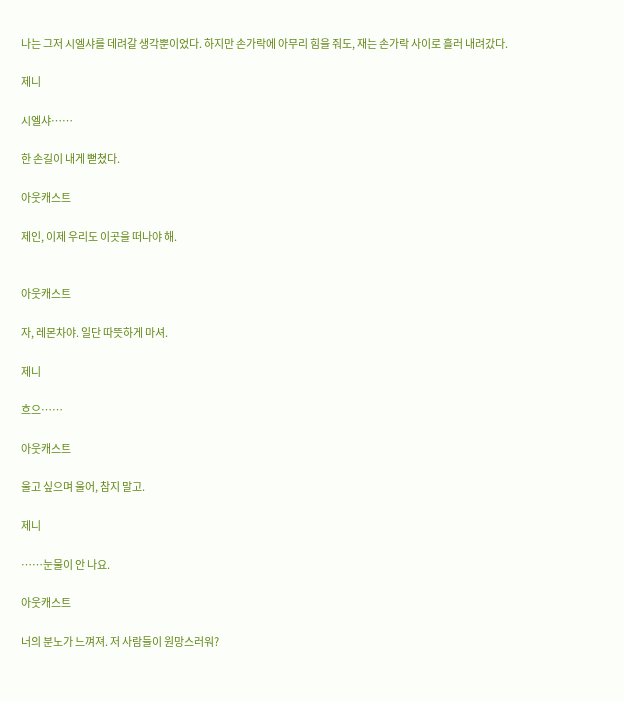나는 그저 시엘샤를 데려갈 생각뿐이었다. 하지만 손가락에 아무리 힘을 줘도, 재는 손가락 사이로 흘러 내려갔다.

제니

시엘샤……

한 손길이 내게 뻗쳤다.

아웃캐스트

제인, 이제 우리도 이곳을 떠나야 해.


아웃캐스트

자, 레몬차야. 일단 따뜻하게 마셔.

제니

흐으……

아웃캐스트

울고 싶으며 울어, 참지 말고.

제니

……눈물이 안 나요.

아웃캐스트

너의 분노가 느껴져. 저 사람들이 원망스러워?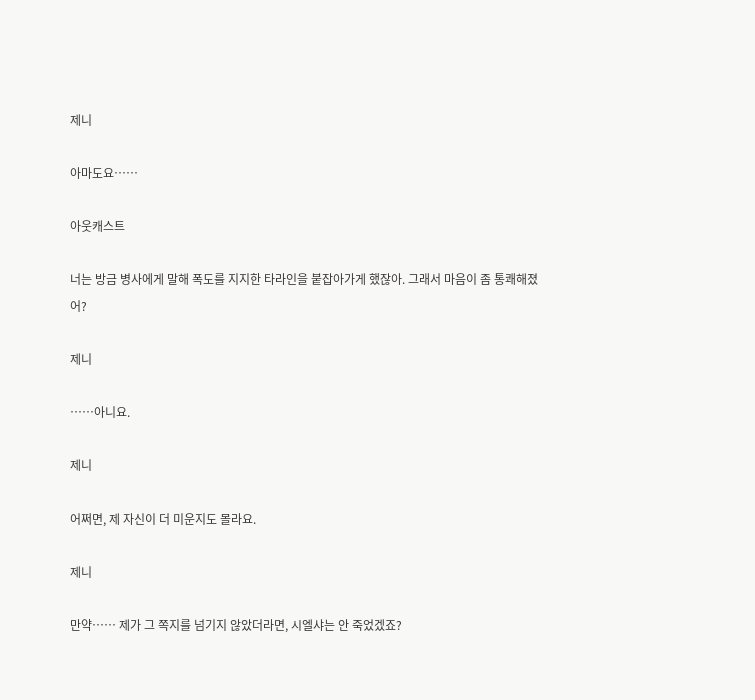제니

아마도요……

아웃캐스트

너는 방금 병사에게 말해 폭도를 지지한 타라인을 붙잡아가게 했잖아. 그래서 마음이 좀 통쾌해졌어?

제니

……아니요.

제니

어쩌면, 제 자신이 더 미운지도 몰라요.

제니

만약…… 제가 그 쪽지를 넘기지 않았더라면, 시엘샤는 안 죽었겠죠?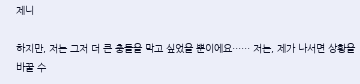제니

하지만, 저는 그저 더 큰 충돌을 막고 싶었을 뿐이에요…… 저는, 제가 나서면 상황을 바꿀 수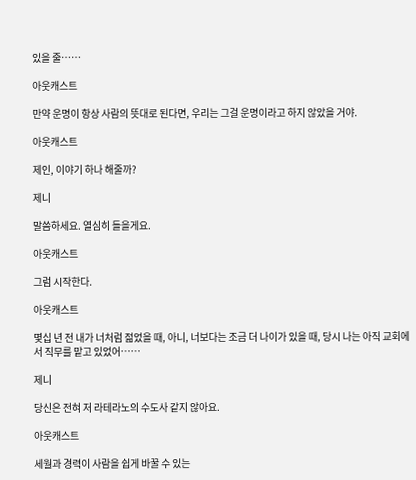있을 줄……

아웃캐스트

만약 운명이 항상 사람의 뜻대로 된다면, 우리는 그걸 운명이라고 하지 않았을 거야.

아웃캐스트

제인, 이야기 하나 해줄까?

제니

말씀하세요. 열심히 들을게요.

아웃캐스트

그럼 시작한다.

아웃캐스트

몇십 년 전 내가 너처럼 젊었을 때, 아니, 너보다는 조금 더 나이가 있을 때, 당시 나는 아직 교회에서 직무를 맡고 있었어……

제니

당신은 전혀 저 라테라노의 수도사 같지 않아요.

아웃캐스트

세월과 경력이 사람을 쉽게 바꿀 수 있는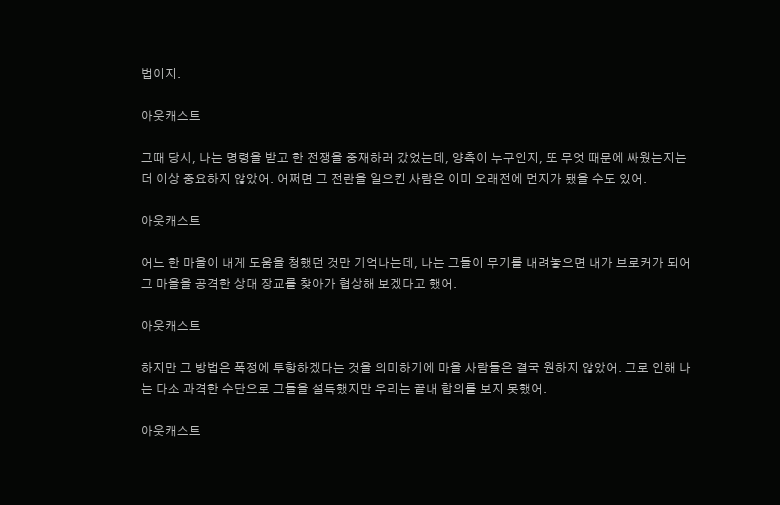법이지.

아웃캐스트

그때 당시, 나는 명령을 받고 한 전쟁을 중재하러 갔었는데, 양측이 누구인지, 또 무엇 때문에 싸웠는지는 더 이상 중요하지 않았어. 어쩌면 그 전란을 일으킨 사람은 이미 오래전에 먼지가 됐을 수도 있어.

아웃캐스트

어느 한 마을이 내게 도움을 청했던 것만 기억나는데, 나는 그들이 무기를 내려놓으면 내가 브로커가 되어 그 마을을 공격한 상대 장교를 찾아가 협상해 보겠다고 했어.

아웃캐스트

하지만 그 방법은 폭정에 투항하겠다는 것을 의미하기에 마을 사람들은 결국 원하지 않았어. 그로 인해 나는 다소 과격한 수단으로 그들을 설득했지만 우리는 끝내 합의를 보지 못했어.

아웃캐스트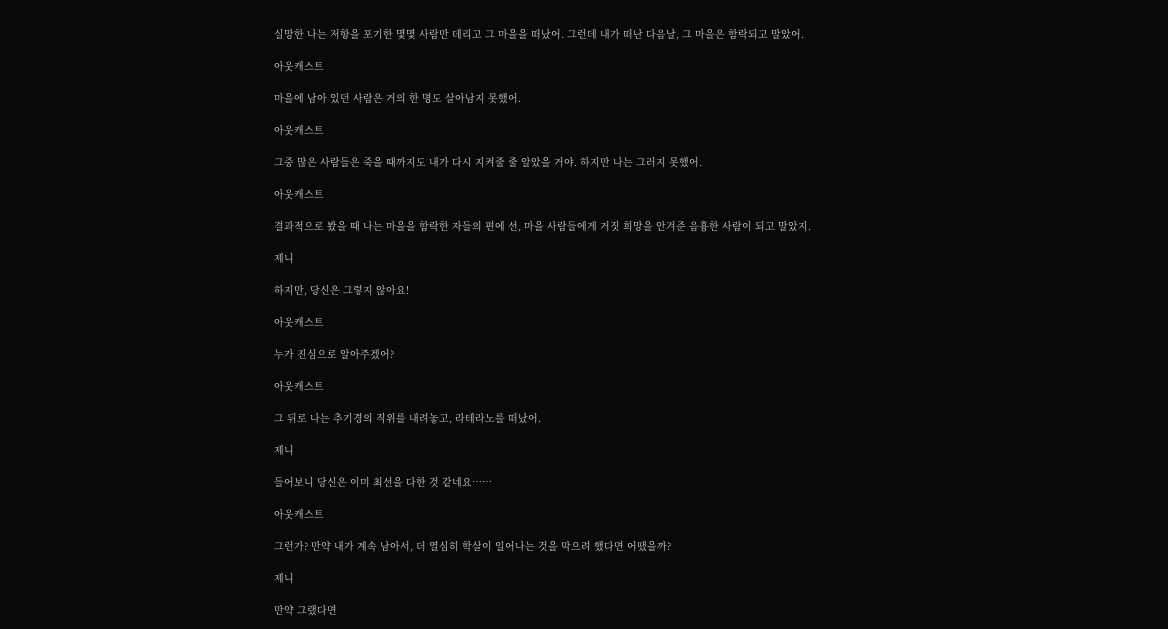실망한 나는 저항을 포기한 몇몇 사람만 데리고 그 마을을 떠났어. 그런데 내가 떠난 다음날, 그 마을은 함락되고 말았어.

아웃캐스트

마을에 남아 있던 사람은 거의 한 명도 살아남지 못했어.

아웃캐스트

그중 많은 사람들은 죽을 때까지도 내가 다시 지켜줄 줄 알았을 거야. 하지만 나는 그러지 못했어.

아웃캐스트

결과적으로 봤을 때 나는 마을을 함락한 자들의 편에 선, 마을 사람들에게 거짓 희망을 안겨준 음흉한 사람이 되고 말았지.

제니

하지만, 당신은 그렇지 않아요!

아웃캐스트

누가 진심으로 알아주겠어?

아웃캐스트

그 뒤로 나는 추기경의 직위를 내려놓고, 라테라노를 떠났어.

제니

들어보니 당신은 이미 최선을 다한 것 같네요……

아웃캐스트

그런가? 만약 내가 계속 남아서, 더 열심히 학살이 일어나는 것을 막으려 했다면 어땠을까?

제니

만약 그랬다면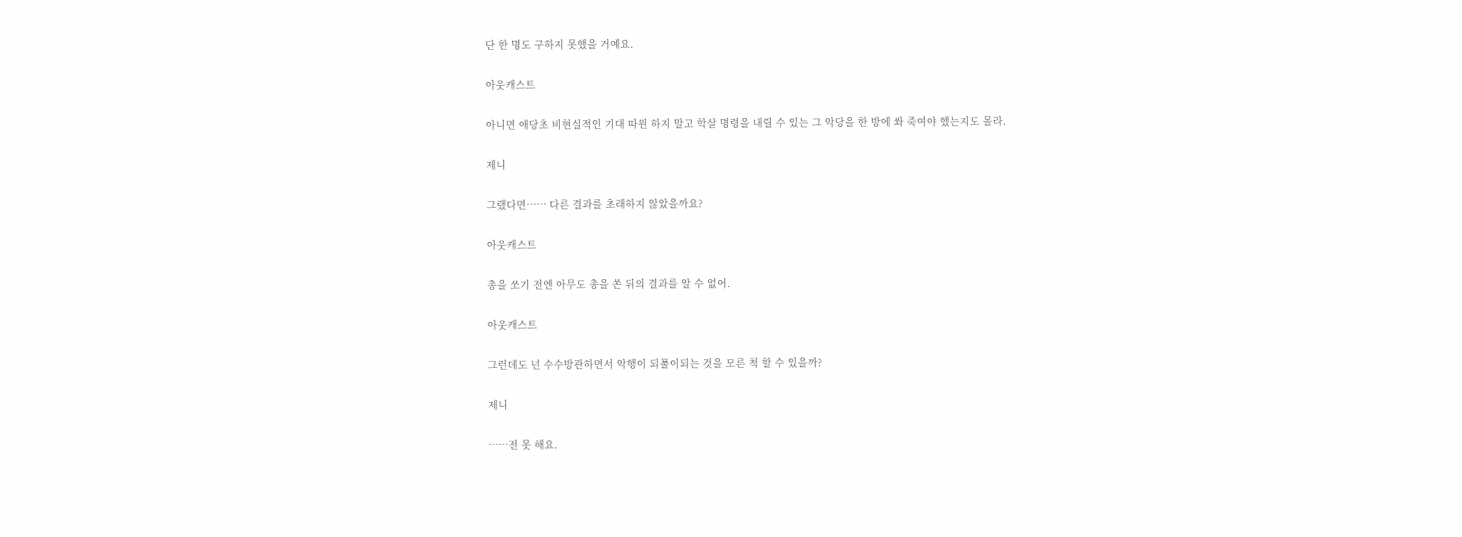단 한 명도 구하지 못했을 거예요.

아웃캐스트

아니면 애당초 비현실적인 기대 따윈 하지 말고 학살 명령을 내릴 수 있는 그 악당을 한 방에 쏴 죽여야 했는지도 몰라.

제니

그랬다면…… 다른 결과를 초래하지 않았을까요?

아웃캐스트

총을 쏘기 전엔 아무도 총을 쏜 뒤의 결과를 알 수 없어.

아웃캐스트

그런데도 넌 수수방관하면서 악행이 되풀이되는 것을 모른 척 할 수 있을까?

제니

……전 못 해요.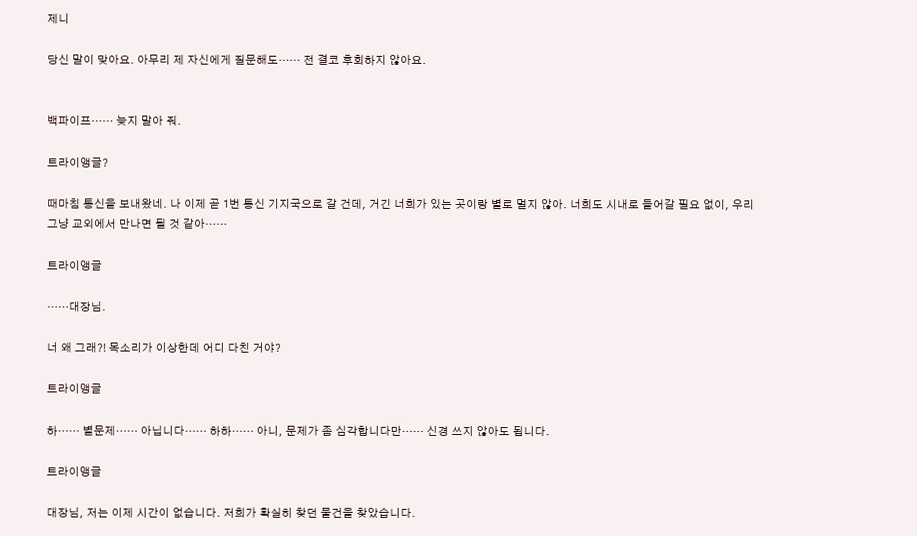제니

당신 말이 맞아요. 아무리 제 자신에게 질문해도…… 전 결코 후회하지 않아요.


백파이프…… 늦지 말아 줘.

트라이앵글?

때마침 통신을 보내왔네. 나 이제 곧 1번 통신 기지국으로 갈 건데, 거긴 너희가 있는 곳이랑 별로 멀지 않아. 너희도 시내로 들어갈 필요 없이, 우리 그냥 교외에서 만나면 될 것 같아……

트라이앵글

……대장님.

너 왜 그래?! 목소리가 이상한데 어디 다친 거야?

트라이앵글

하…… 별문제…… 아닙니다…… 하하…… 아니, 문제가 좀 심각합니다만…… 신경 쓰지 않아도 됩니다.

트라이앵글

대장님, 저는 이제 시간이 없습니다. 저희가 확실히 찾던 물건을 찾았습니다.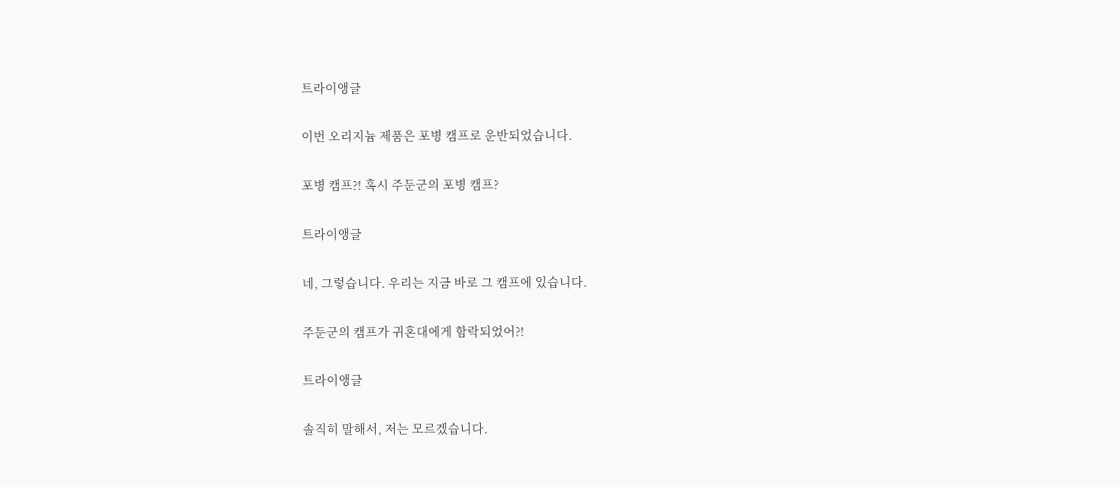트라이앵글

이번 오리지늄 제품은 포병 캠프로 운반되었습니다.

포병 캠프?! 혹시 주둔군의 포병 캠프?

트라이앵글

네, 그렇습니다. 우리는 지금 바로 그 캠프에 있습니다.

주둔군의 캠프가 귀혼대에게 함락되었어?!

트라이앵글

솔직히 말해서, 저는 모르겠습니다.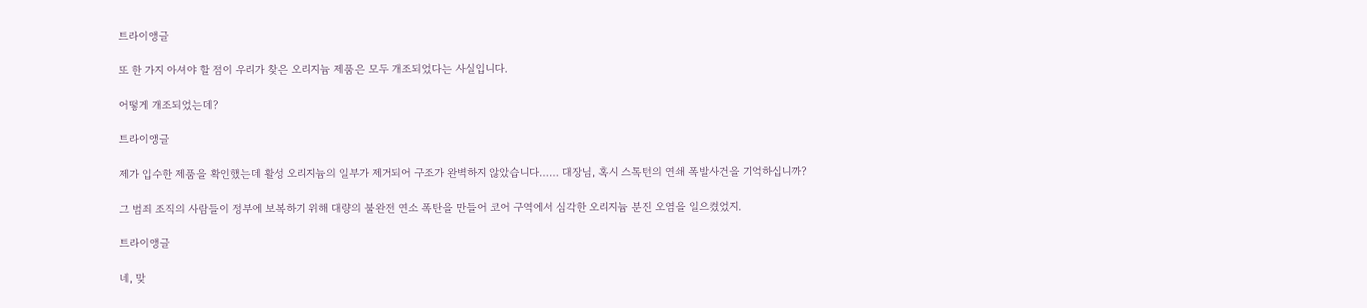트라이앵글

또 한 가지 아셔야 할 점이 우리가 찾은 오리지늄 제품은 모두 개조되었다는 사실입니다.

어떻게 개조되었는데?

트라이앵글

제가 입수한 제품을 확인했는데 활성 오리지늄의 일부가 제거되어 구조가 완벽하지 않았습니다…… 대장님, 혹시 스톡턴의 연쇄 폭발사건을 기억하십니까?

그 범죄 조직의 사람들이 정부에 보복하기 위해 대량의 불완전 연소 폭탄을 만들어 코어 구역에서 심각한 오리지늄 분진 오염을 일으켰었지.

트라이앵글

네, 맞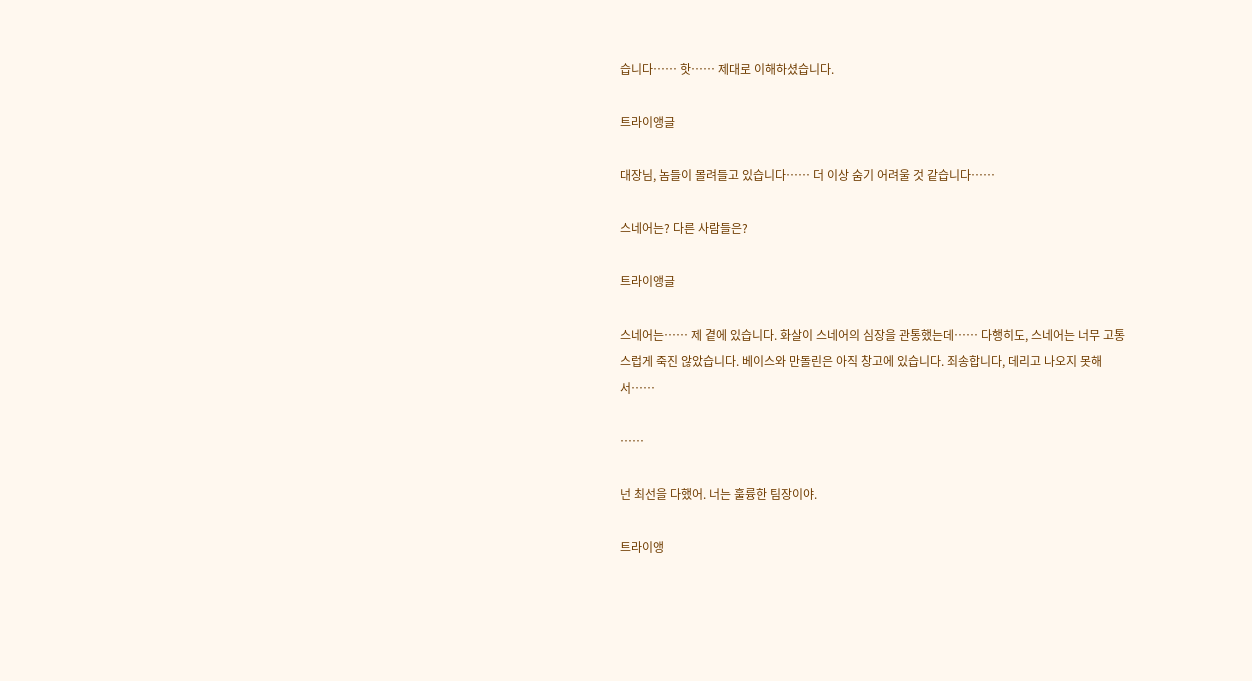습니다…… 핫…… 제대로 이해하셨습니다.

트라이앵글

대장님, 놈들이 몰려들고 있습니다…… 더 이상 숨기 어려울 것 같습니다……

스네어는? 다른 사람들은?

트라이앵글

스네어는…… 제 곁에 있습니다. 화살이 스네어의 심장을 관통했는데…… 다행히도, 스네어는 너무 고통스럽게 죽진 않았습니다. 베이스와 만돌린은 아직 창고에 있습니다. 죄송합니다, 데리고 나오지 못해서……

……

넌 최선을 다했어. 너는 훌륭한 팀장이야.

트라이앵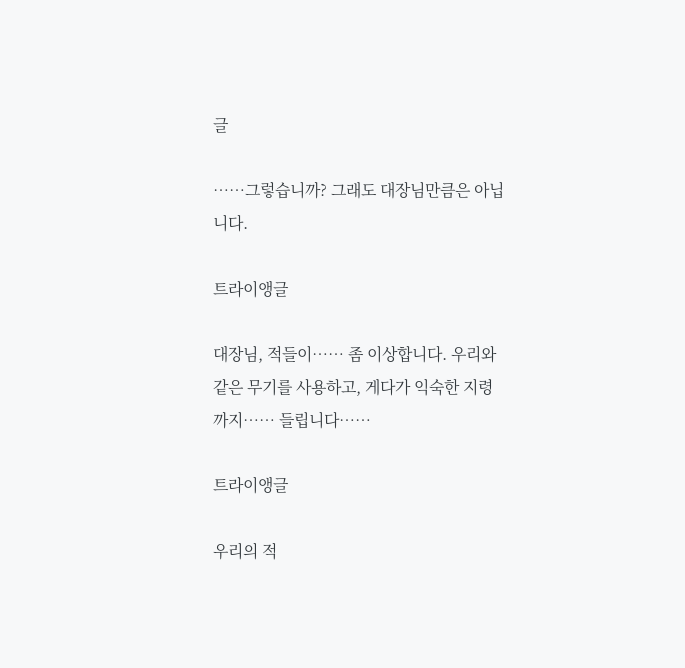글

……그렇습니까? 그래도 대장님만큼은 아닙니다.

트라이앵글

대장님, 적들이…… 좀 이상합니다. 우리와 같은 무기를 사용하고, 게다가 익숙한 지령까지…… 들립니다……

트라이앵글

우리의 적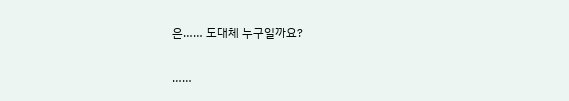은…… 도대체 누구일까요?

……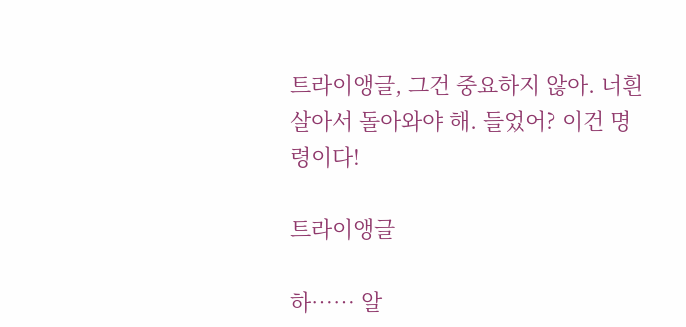트라이앵글, 그건 중요하지 않아. 너흰 살아서 돌아와야 해. 들었어? 이건 명령이다!

트라이앵글

하…… 알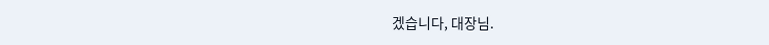겠습니다, 대장님.